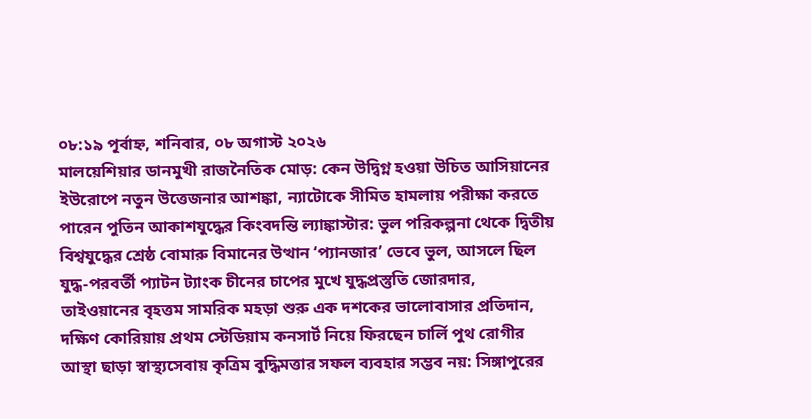০৮:১৯ পূর্বাহ্ন, শনিবার, ০৮ অগাস্ট ২০২৬
মালয়েশিয়ার ডানমুখী রাজনৈতিক মোড়: কেন উদ্বিগ্ন হওয়া উচিত আসিয়ানের ইউরোপে নতুন উত্তেজনার আশঙ্কা, ন্যাটোকে সীমিত হামলায় পরীক্ষা করতে পারেন পুতিন আকাশযুদ্ধের কিংবদন্তি ল্যাঙ্কাস্টার: ভুল পরিকল্পনা থেকে দ্বিতীয় বিশ্বযুদ্ধের শ্রেষ্ঠ বোমারু বিমানের উত্থান ‘প্যানজার’ ভেবে ভুল, আসলে ছিল যুদ্ধ-পরবর্তী প্যাটন ট্যাংক চীনের চাপের মুখে যুদ্ধপ্রস্তুতি জোরদার, তাইওয়ানের বৃহত্তম সামরিক মহড়া শুরু এক দশকের ভালোবাসার প্রতিদান, দক্ষিণ কোরিয়ায় প্রথম স্টেডিয়াম কনসার্ট নিয়ে ফিরছেন চার্লি পুথ রোগীর আস্থা ছাড়া স্বাস্থ্যসেবায় কৃত্রিম বুদ্ধিমত্তার সফল ব্যবহার সম্ভব নয়: সিঙ্গাপুরের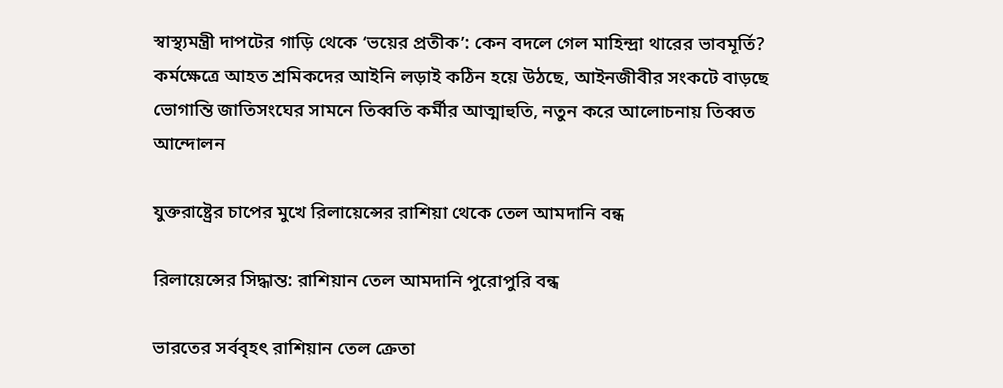স্বাস্থ্যমন্ত্রী দাপটের গাড়ি থেকে ‘ভয়ের প্রতীক’: কেন বদলে গেল মাহিন্দ্রা থারের ভাবমূর্তি? কর্মক্ষেত্রে আহত শ্রমিকদের আইনি লড়াই কঠিন হয়ে উঠছে, আইনজীবীর সংকটে বাড়ছে ভোগান্তি জাতিসংঘের সামনে তিব্বতি কর্মীর আত্মাহুতি, নতুন করে আলোচনায় তিব্বত আন্দোলন

যুক্তরাষ্ট্রের চাপের মুখে রিলায়েন্সের রাশিয়া থেকে তেল আমদানি বন্ধ

রিলায়েন্সের সিদ্ধান্ত: রাশিয়ান তেল আমদানি পুরোপুরি বন্ধ

ভারতের সর্ববৃহৎ রাশিয়ান তেল ক্রেতা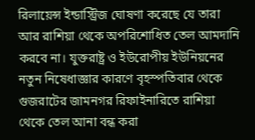রিলায়েন্স ইন্ডাস্ট্রিজ ঘোষণা করেছে যে তারা আর রাশিয়া থেকে অপরিশোধিত তেল আমদানি করবে না। যুক্তরাষ্ট্র ও ইউরোপীয় ইউনিয়নের নতুন নিষেধাজ্ঞার কারণে বৃহস্পতিবার থেকে গুজরাটের জামনগর রিফাইনারিতে রাশিয়া থেকে তেল আনা বন্ধ করা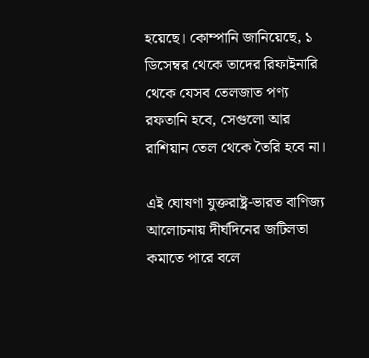হয়েছে। কোম্পানি জানিয়েছে, ১ ডিসেম্বর থেকে তাদের রিফাইনারি থেকে যেসব তেলজাত পণ্য রফতানি হবে, সেগুলো আর রাশিয়ান তেল থেকে তৈরি হবে না।

এই ঘোষণা যুক্তরাষ্ট্র-ভারত বাণিজ্য আলোচনায় দীর্ঘদিনের জটিলতা কমাতে পারে বলে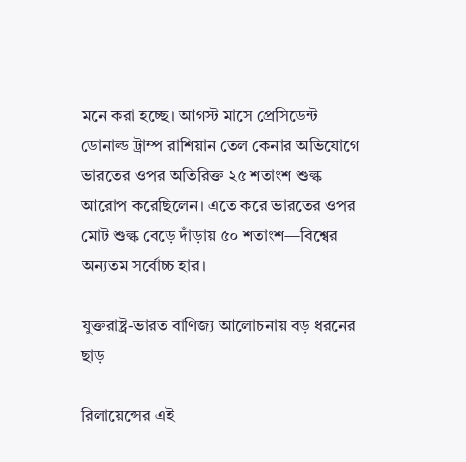মনে করা হচ্ছে। আগস্ট মাসে প্রেসিডেন্ট ডোনাল্ড ট্রাম্প রাশিয়ান তেল কেনার অভিযোগে ভারতের ওপর অতিরিক্ত ২৫ শতাংশ শুল্ক আরোপ করেছিলেন। এতে করে ভারতের ওপর মোট শুল্ক বেড়ে দাঁড়ায় ৫০ শতাংশ—বিশ্বের অন্যতম সর্বোচ্চ হার।

যুক্তরাষ্ট্র-ভারত বাণিজ্য আলোচনায় বড় ধরনের ছাড়

রিলায়েন্সের এই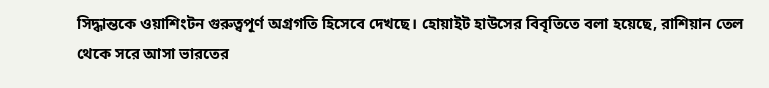সিদ্ধান্তকে ওয়াশিংটন গুরুত্বপূর্ণ অগ্রগতি হিসেবে দেখছে। হোয়াইট হাউসের বিবৃতিতে বলা হয়েছে, রাশিয়ান তেল থেকে সরে আসা ভারতের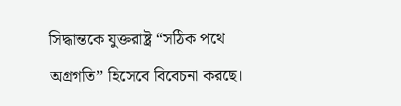সিদ্ধান্তকে যুক্তরাষ্ট্র “সঠিক পথে অগ্রগতি” হিসেবে বিবেচনা করছে।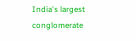India's largest conglomerate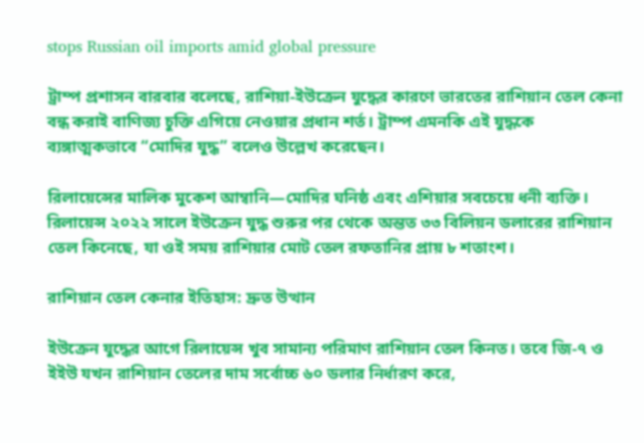stops Russian oil imports amid global pressure

ট্রাম্প প্রশাসন বারবার বলেছে, রাশিয়া-ইউক্রেন যুদ্ধের কারণে ভারতের রাশিয়ান তেল কেনা বন্ধ করাই বাণিজ্য চুক্তি এগিয়ে নেওয়ার প্রধান শর্ত। ট্রাম্প এমনকি এই যুদ্ধকে ব্যঙ্গাত্মকভাবে “মোদির যুদ্ধ” বলেও উল্লেখ করেছেন।

রিলায়েন্সের মালিক মুকেশ আম্বানি—মোদির ঘনিষ্ঠ এবং এশিয়ার সবচেয়ে ধনী ব্যক্তি। রিলায়েন্স ২০২২ সালে ইউক্রেন যুদ্ধ শুরুর পর থেকে অন্তত ৩৩ বিলিয়ন ডলারের রাশিয়ান তেল কিনেছে, যা ওই সময় রাশিয়ার মোট তেল রফতানির প্রায় ৮ শতাংশ।

রাশিয়ান তেল কেনার ইতিহাস: দ্রুত উত্থান

ইউক্রেন যুদ্ধের আগে রিলায়েন্স খুব সামান্য পরিমাণ রাশিয়ান তেল কিনত। তবে জি-৭ ও ইইউ যখন রাশিয়ান তেলের দাম সর্বোচ্চ ৬০ ডলার নির্ধারণ করে,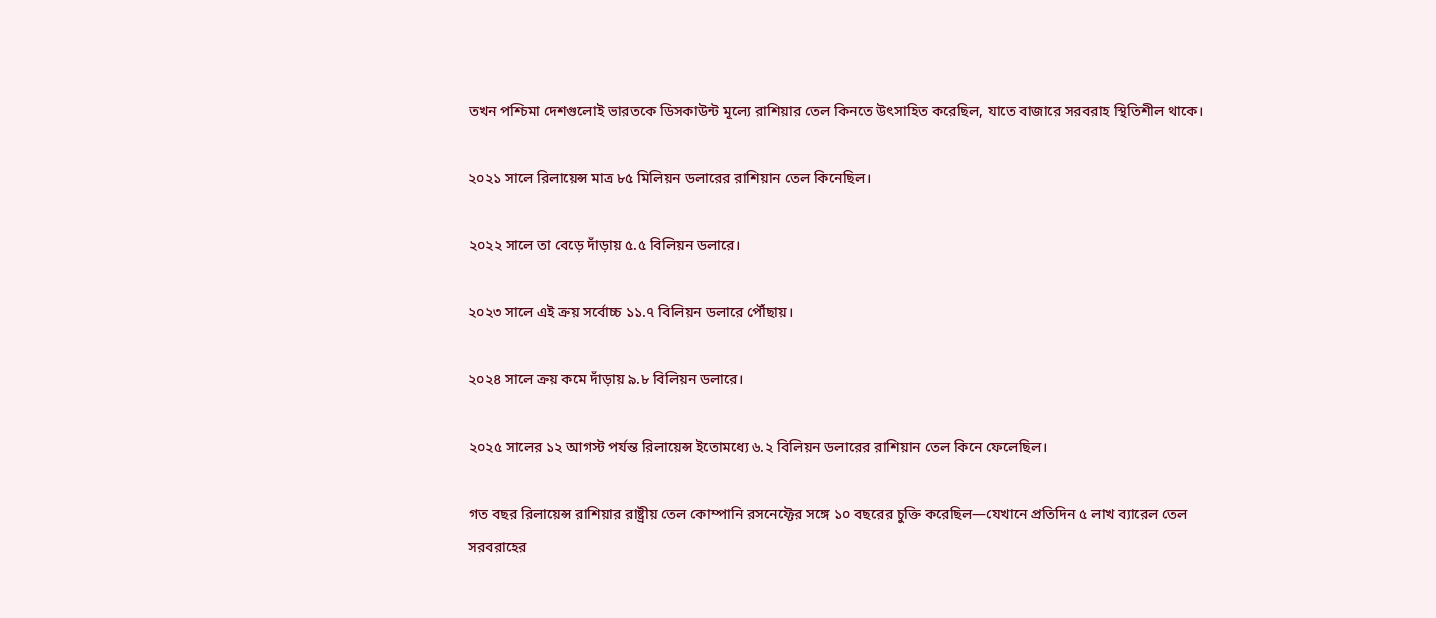তখন পশ্চিমা দেশগুলোই ভারতকে ডিসকাউন্ট মূল্যে রাশিয়ার তেল কিনতে উৎসাহিত করেছিল, যাতে বাজারে সরবরাহ স্থিতিশীল থাকে।

২০২১ সালে রিলায়েন্স মাত্র ৮৫ মিলিয়ন ডলারের রাশিয়ান তেল কিনেছিল।

২০২২ সালে তা বেড়ে দাঁড়ায় ৫.৫ বিলিয়ন ডলারে।

২০২৩ সালে এই ক্রয় সর্বোচ্চ ১১.৭ বিলিয়ন ডলারে পৌঁছায়।

২০২৪ সালে ক্রয় কমে দাঁড়ায় ৯.৮ বিলিয়ন ডলারে।

২০২৫ সালের ১২ আগস্ট পর্যন্ত রিলায়েন্স ইতোমধ্যে ৬.২ বিলিয়ন ডলারের রাশিয়ান তেল কিনে ফেলেছিল।

গত বছর রিলায়েন্স রাশিয়ার রাষ্ট্রীয় তেল কোম্পানি রসনেফ্টের সঙ্গে ১০ বছরের চুক্তি করেছিল—যেখানে প্রতিদিন ৫ লাখ ব্যারেল তেল সরবরাহের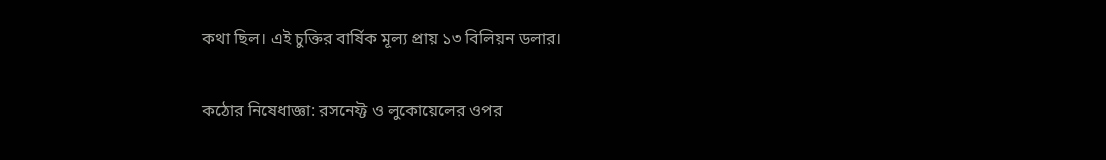কথা ছিল। এই চুক্তির বার্ষিক মূল্য প্রায় ১৩ বিলিয়ন ডলার।

কঠোর নিষেধাজ্ঞা: রসনেফ্ট ও লুকোয়েলের ওপর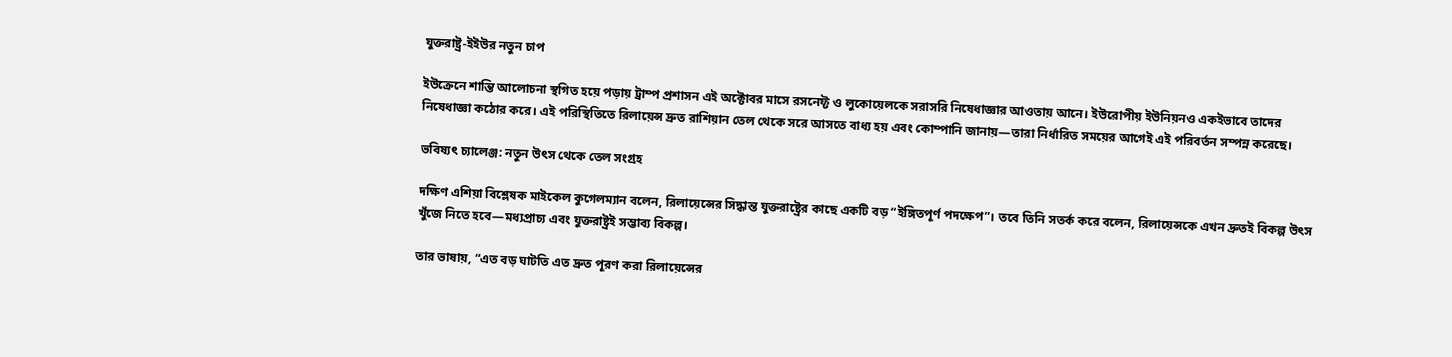যুক্তরাষ্ট্র-ইইউর নতুন চাপ

ইউক্রেনে শান্তি আলোচনা স্থগিত হয়ে পড়ায় ট্রাম্প প্রশাসন এই অক্টোবর মাসে রসনেফ্ট ও লুকোয়েলকে সরাসরি নিষেধাজ্ঞার আওতায় আনে। ইউরোপীয় ইউনিয়নও একইভাবে তাদের নিষেধাজ্ঞা কঠোর করে। এই পরিস্থিতিতে রিলায়েন্স দ্রুত রাশিয়ান তেল থেকে সরে আসতে বাধ্য হয় এবং কোম্পানি জানায়—তারা নির্ধারিত সময়ের আগেই এই পরিবর্তন সম্পন্ন করেছে।

ভবিষ্যৎ চ্যালেঞ্জ: নতুন উৎস থেকে তেল সংগ্রহ

দক্ষিণ এশিয়া বিশ্লেষক মাইকেল কুগেলম্যান বলেন, রিলায়েন্সের সিদ্ধান্ত যুক্তরাষ্ট্রের কাছে একটি বড় “ইঙ্গিতপূর্ণ পদক্ষেপ”। তবে তিনি সতর্ক করে বলেন, রিলায়েন্সকে এখন দ্রুতই বিকল্প উৎস খুঁজে নিতে হবে—মধ্যপ্রাচ্য এবং যুক্তরাষ্ট্রই সম্ভাব্য বিকল্প।

তার ভাষায়, “এত বড় ঘাটতি এত দ্রুত পূরণ করা রিলায়েন্সের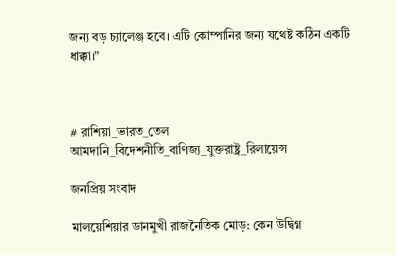জন্য বড় চ্যালেঞ্জ হবে। এটি কোম্পানির জন্য যথেষ্ট কঠিন একটি ধাক্কা।”



# রাশিয়া_ভারত_তেল আমদানি_বিদেশনীতি_বাণিজ্য_যুক্তরাষ্ট্র_রিলায়েন্স

জনপ্রিয় সংবাদ

মালয়েশিয়ার ডানমুখী রাজনৈতিক মোড়: কেন উদ্বিগ্ন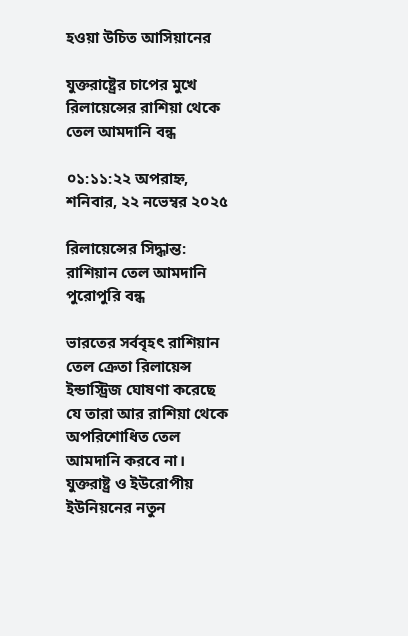হওয়া উচিত আসিয়ানের

যুক্তরাষ্ট্রের চাপের মুখে রিলায়েন্সের রাশিয়া থেকে তেল আমদানি বন্ধ

০১:১১:২২ অপরাহ্ন, শনিবার, ২২ নভেম্বর ২০২৫

রিলায়েন্সের সিদ্ধান্ত: রাশিয়ান তেল আমদানি পুরোপুরি বন্ধ

ভারতের সর্ববৃহৎ রাশিয়ান তেল ক্রেতা রিলায়েন্স ইন্ডাস্ট্রিজ ঘোষণা করেছে যে তারা আর রাশিয়া থেকে অপরিশোধিত তেল আমদানি করবে না। যুক্তরাষ্ট্র ও ইউরোপীয় ইউনিয়নের নতুন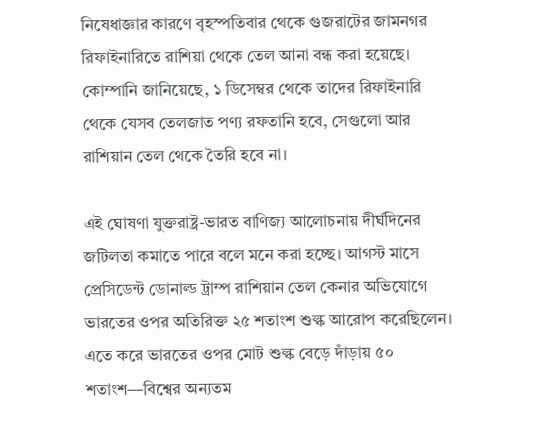নিষেধাজ্ঞার কারণে বৃহস্পতিবার থেকে গুজরাটের জামনগর রিফাইনারিতে রাশিয়া থেকে তেল আনা বন্ধ করা হয়েছে। কোম্পানি জানিয়েছে, ১ ডিসেম্বর থেকে তাদের রিফাইনারি থেকে যেসব তেলজাত পণ্য রফতানি হবে, সেগুলো আর রাশিয়ান তেল থেকে তৈরি হবে না।

এই ঘোষণা যুক্তরাষ্ট্র-ভারত বাণিজ্য আলোচনায় দীর্ঘদিনের জটিলতা কমাতে পারে বলে মনে করা হচ্ছে। আগস্ট মাসে প্রেসিডেন্ট ডোনাল্ড ট্রাম্প রাশিয়ান তেল কেনার অভিযোগে ভারতের ওপর অতিরিক্ত ২৫ শতাংশ শুল্ক আরোপ করেছিলেন। এতে করে ভারতের ওপর মোট শুল্ক বেড়ে দাঁড়ায় ৫০ শতাংশ—বিশ্বের অন্যতম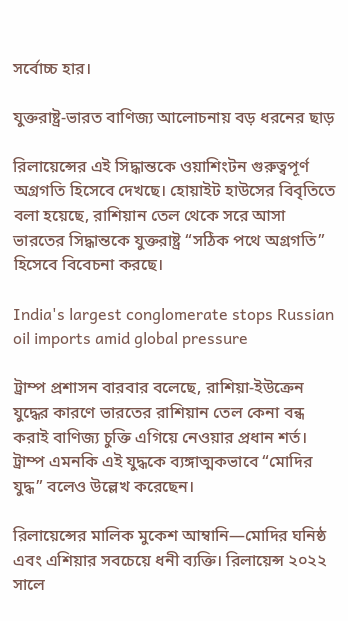সর্বোচ্চ হার।

যুক্তরাষ্ট্র-ভারত বাণিজ্য আলোচনায় বড় ধরনের ছাড়

রিলায়েন্সের এই সিদ্ধান্তকে ওয়াশিংটন গুরুত্বপূর্ণ অগ্রগতি হিসেবে দেখছে। হোয়াইট হাউসের বিবৃতিতে বলা হয়েছে, রাশিয়ান তেল থেকে সরে আসা ভারতের সিদ্ধান্তকে যুক্তরাষ্ট্র “সঠিক পথে অগ্রগতি” হিসেবে বিবেচনা করছে।

India's largest conglomerate stops Russian oil imports amid global pressure

ট্রাম্প প্রশাসন বারবার বলেছে, রাশিয়া-ইউক্রেন যুদ্ধের কারণে ভারতের রাশিয়ান তেল কেনা বন্ধ করাই বাণিজ্য চুক্তি এগিয়ে নেওয়ার প্রধান শর্ত। ট্রাম্প এমনকি এই যুদ্ধকে ব্যঙ্গাত্মকভাবে “মোদির যুদ্ধ” বলেও উল্লেখ করেছেন।

রিলায়েন্সের মালিক মুকেশ আম্বানি—মোদির ঘনিষ্ঠ এবং এশিয়ার সবচেয়ে ধনী ব্যক্তি। রিলায়েন্স ২০২২ সালে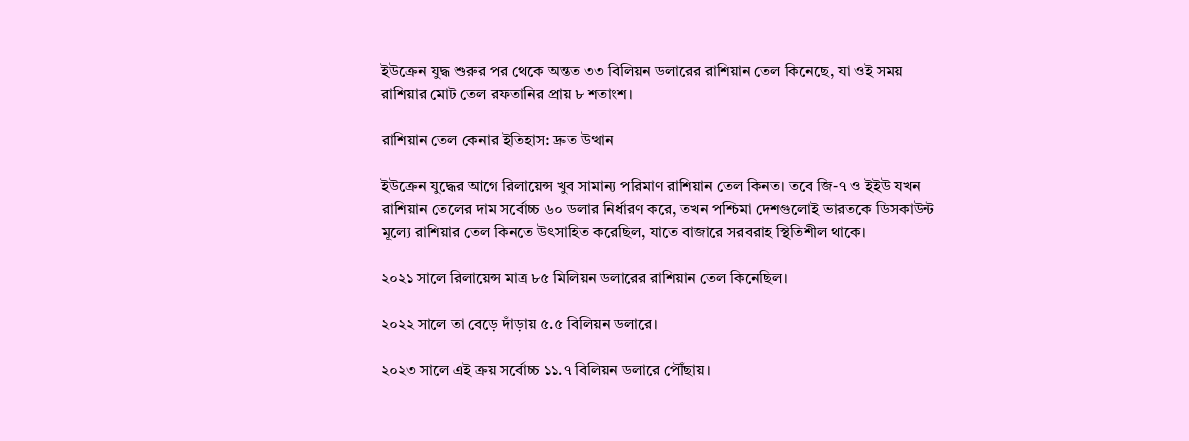ইউক্রেন যুদ্ধ শুরুর পর থেকে অন্তত ৩৩ বিলিয়ন ডলারের রাশিয়ান তেল কিনেছে, যা ওই সময় রাশিয়ার মোট তেল রফতানির প্রায় ৮ শতাংশ।

রাশিয়ান তেল কেনার ইতিহাস: দ্রুত উত্থান

ইউক্রেন যুদ্ধের আগে রিলায়েন্স খুব সামান্য পরিমাণ রাশিয়ান তেল কিনত। তবে জি-৭ ও ইইউ যখন রাশিয়ান তেলের দাম সর্বোচ্চ ৬০ ডলার নির্ধারণ করে, তখন পশ্চিমা দেশগুলোই ভারতকে ডিসকাউন্ট মূল্যে রাশিয়ার তেল কিনতে উৎসাহিত করেছিল, যাতে বাজারে সরবরাহ স্থিতিশীল থাকে।

২০২১ সালে রিলায়েন্স মাত্র ৮৫ মিলিয়ন ডলারের রাশিয়ান তেল কিনেছিল।

২০২২ সালে তা বেড়ে দাঁড়ায় ৫.৫ বিলিয়ন ডলারে।

২০২৩ সালে এই ক্রয় সর্বোচ্চ ১১.৭ বিলিয়ন ডলারে পৌঁছায়।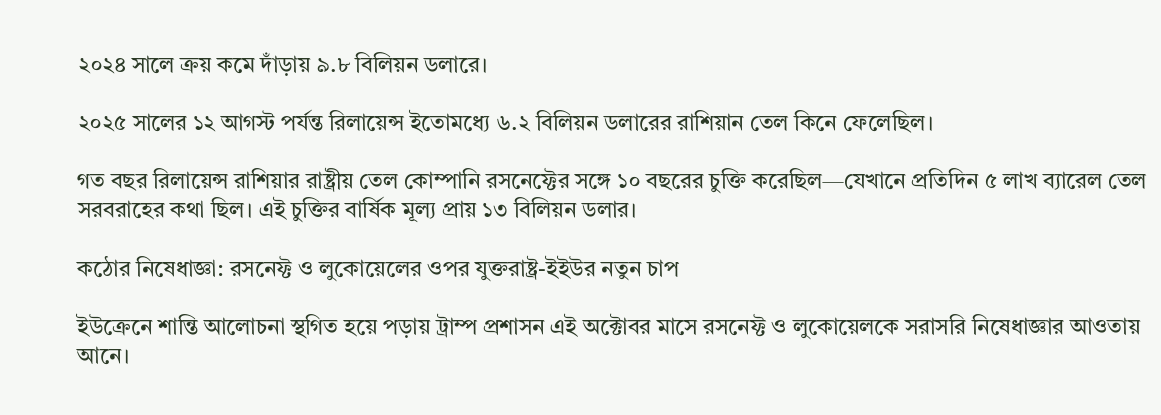২০২৪ সালে ক্রয় কমে দাঁড়ায় ৯.৮ বিলিয়ন ডলারে।

২০২৫ সালের ১২ আগস্ট পর্যন্ত রিলায়েন্স ইতোমধ্যে ৬.২ বিলিয়ন ডলারের রাশিয়ান তেল কিনে ফেলেছিল।

গত বছর রিলায়েন্স রাশিয়ার রাষ্ট্রীয় তেল কোম্পানি রসনেফ্টের সঙ্গে ১০ বছরের চুক্তি করেছিল—যেখানে প্রতিদিন ৫ লাখ ব্যারেল তেল সরবরাহের কথা ছিল। এই চুক্তির বার্ষিক মূল্য প্রায় ১৩ বিলিয়ন ডলার।

কঠোর নিষেধাজ্ঞা: রসনেফ্ট ও লুকোয়েলের ওপর যুক্তরাষ্ট্র-ইইউর নতুন চাপ

ইউক্রেনে শান্তি আলোচনা স্থগিত হয়ে পড়ায় ট্রাম্প প্রশাসন এই অক্টোবর মাসে রসনেফ্ট ও লুকোয়েলকে সরাসরি নিষেধাজ্ঞার আওতায় আনে।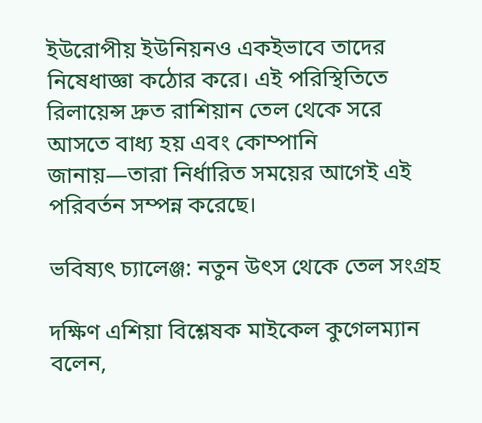ইউরোপীয় ইউনিয়নও একইভাবে তাদের নিষেধাজ্ঞা কঠোর করে। এই পরিস্থিতিতে রিলায়েন্স দ্রুত রাশিয়ান তেল থেকে সরে আসতে বাধ্য হয় এবং কোম্পানি জানায়—তারা নির্ধারিত সময়ের আগেই এই পরিবর্তন সম্পন্ন করেছে।

ভবিষ্যৎ চ্যালেঞ্জ: নতুন উৎস থেকে তেল সংগ্রহ

দক্ষিণ এশিয়া বিশ্লেষক মাইকেল কুগেলম্যান বলেন,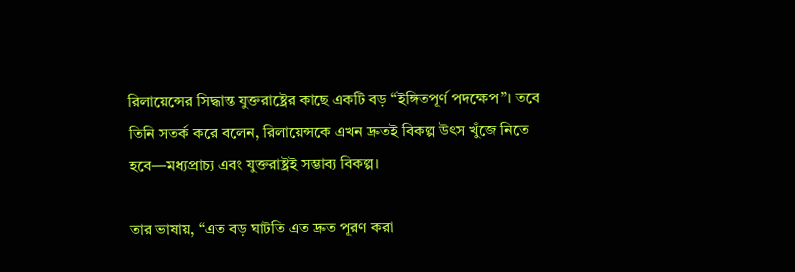রিলায়েন্সের সিদ্ধান্ত যুক্তরাষ্ট্রের কাছে একটি বড় “ইঙ্গিতপূর্ণ পদক্ষেপ”। তবে তিনি সতর্ক করে বলেন, রিলায়েন্সকে এখন দ্রুতই বিকল্প উৎস খুঁজে নিতে হবে—মধ্যপ্রাচ্য এবং যুক্তরাষ্ট্রই সম্ভাব্য বিকল্প।

তার ভাষায়, “এত বড় ঘাটতি এত দ্রুত পূরণ করা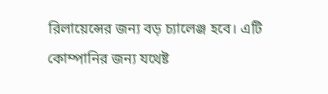রিলায়েন্সের জন্য বড় চ্যালেঞ্জ হবে। এটি কোম্পানির জন্য যথেষ্ট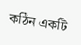কঠিন একটি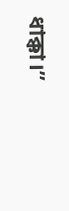ধাক্কা।”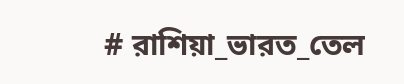# রাশিয়া_ভারত_তেল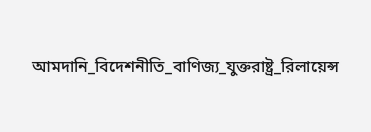আমদানি_বিদেশনীতি_বাণিজ্য_যুক্তরাষ্ট্র_রিলায়েন্স